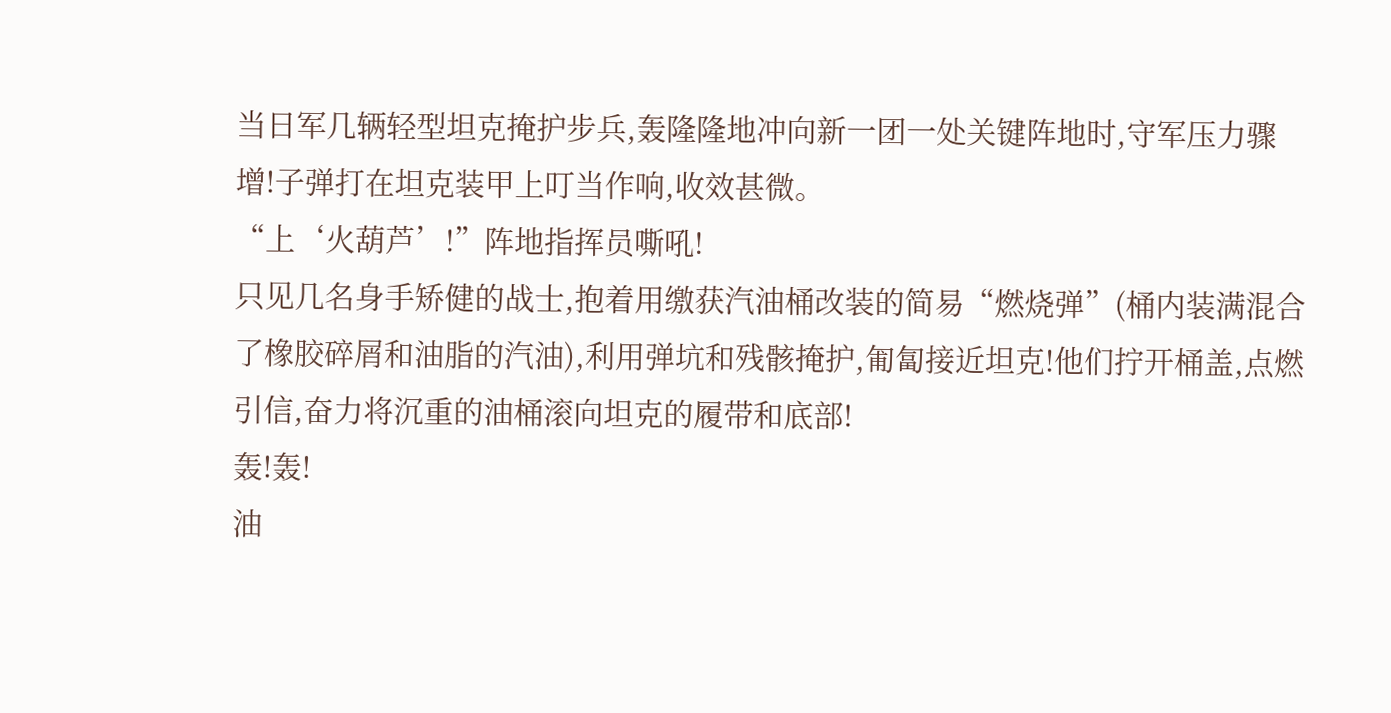当日军几辆轻型坦克掩护步兵,轰隆隆地冲向新一团一处关键阵地时,守军压力骤增!子弹打在坦克装甲上叮当作响,收效甚微。
“上‘火葫芦’!”阵地指挥员嘶吼!
只见几名身手矫健的战士,抱着用缴获汽油桶改装的简易“燃烧弹”(桶内装满混合了橡胶碎屑和油脂的汽油),利用弹坑和残骸掩护,匍匐接近坦克!他们拧开桶盖,点燃引信,奋力将沉重的油桶滚向坦克的履带和底部!
轰!轰!
油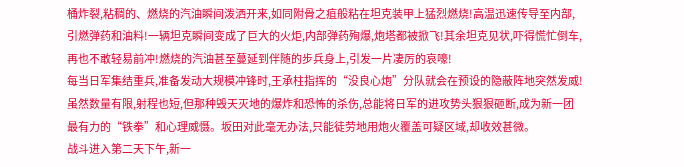桶炸裂,粘稠的、燃烧的汽油瞬间泼洒开来,如同附骨之疽般粘在坦克装甲上猛烈燃烧!高温迅速传导至内部,引燃弹药和油料!一辆坦克瞬间变成了巨大的火炬,内部弹药殉爆,炮塔都被掀飞!其余坦克见状,吓得慌忙倒车,再也不敢轻易前冲!燃烧的汽油甚至蔓延到伴随的步兵身上,引发一片凄厉的哀嚎!
每当日军集结重兵,准备发动大规模冲锋时,王承柱指挥的“没良心炮”分队就会在预设的隐蔽阵地突然发威!虽然数量有限,射程也短,但那种毁天灭地的爆炸和恐怖的杀伤,总能将日军的进攻势头狠狠砸断,成为新一团最有力的“铁拳”和心理威慑。坂田对此毫无办法,只能徒劳地用炮火覆盖可疑区域,却收效甚微。
战斗进入第二天下午,新一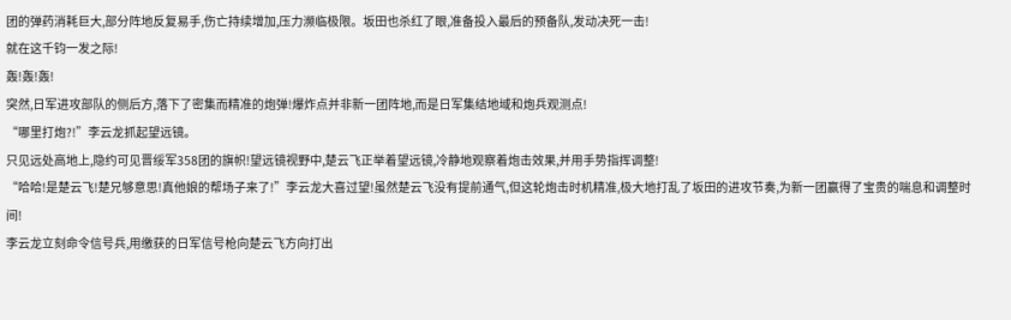团的弹药消耗巨大,部分阵地反复易手,伤亡持续增加,压力濒临极限。坂田也杀红了眼,准备投入最后的预备队,发动决死一击!
就在这千钧一发之际!
轰!轰!轰!
突然,日军进攻部队的侧后方,落下了密集而精准的炮弹!爆炸点并非新一团阵地,而是日军集结地域和炮兵观测点!
“哪里打炮?!”李云龙抓起望远镜。
只见远处高地上,隐约可见晋绥军358团的旗帜!望远镜视野中,楚云飞正举着望远镜,冷静地观察着炮击效果,并用手势指挥调整!
“哈哈!是楚云飞!楚兄够意思!真他娘的帮场子来了!”李云龙大喜过望!虽然楚云飞没有提前通气,但这轮炮击时机精准,极大地打乱了坂田的进攻节奏,为新一团赢得了宝贵的喘息和调整时间!
李云龙立刻命令信号兵,用缴获的日军信号枪向楚云飞方向打出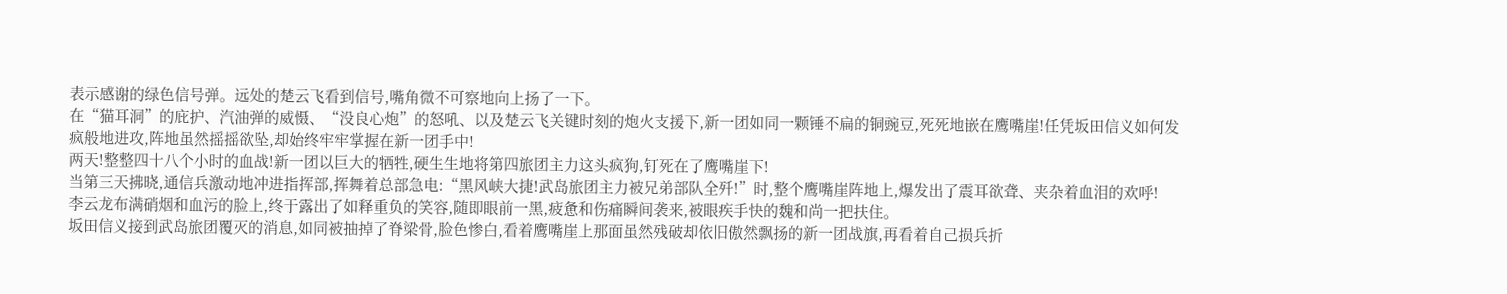表示感谢的绿色信号弹。远处的楚云飞看到信号,嘴角微不可察地向上扬了一下。
在“猫耳洞”的庇护、汽油弹的威慑、“没良心炮”的怒吼、以及楚云飞关键时刻的炮火支援下,新一团如同一颗锤不扁的铜豌豆,死死地嵌在鹰嘴崖!任凭坂田信义如何发疯般地进攻,阵地虽然摇摇欲坠,却始终牢牢掌握在新一团手中!
两天!整整四十八个小时的血战!新一团以巨大的牺牲,硬生生地将第四旅团主力这头疯狗,钉死在了鹰嘴崖下!
当第三天拂晓,通信兵激动地冲进指挥部,挥舞着总部急电:“黑风峡大捷!武岛旅团主力被兄弟部队全歼!”时,整个鹰嘴崖阵地上,爆发出了震耳欲聋、夹杂着血泪的欢呼!
李云龙布满硝烟和血污的脸上,终于露出了如释重负的笑容,随即眼前一黑,疲惫和伤痛瞬间袭来,被眼疾手快的魏和尚一把扶住。
坂田信义接到武岛旅团覆灭的消息,如同被抽掉了脊梁骨,脸色惨白,看着鹰嘴崖上那面虽然残破却依旧傲然飘扬的新一团战旗,再看着自己损兵折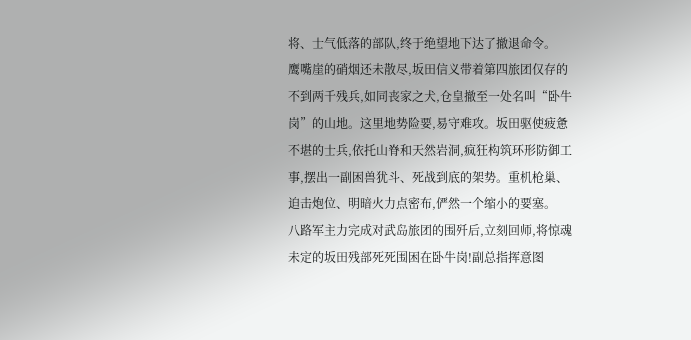将、士气低落的部队,终于绝望地下达了撤退命令。
鹰嘴崖的硝烟还未散尽,坂田信义带着第四旅团仅存的不到两千残兵,如同丧家之犬,仓皇撤至一处名叫“卧牛岗”的山地。这里地势险要,易守难攻。坂田驱使疲惫不堪的士兵,依托山脊和天然岩洞,疯狂构筑环形防御工事,摆出一副困兽犹斗、死战到底的架势。重机枪巢、迫击炮位、明暗火力点密布,俨然一个缩小的要塞。
八路军主力完成对武岛旅团的围歼后,立刻回师,将惊魂未定的坂田残部死死围困在卧牛岗!副总指挥意图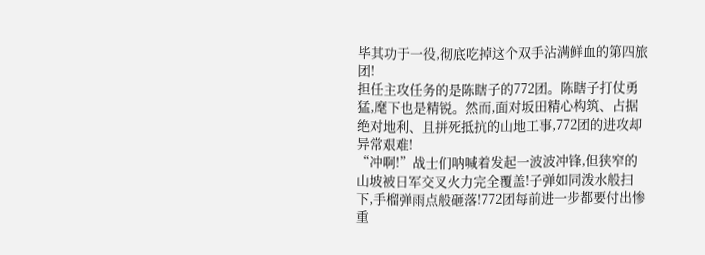毕其功于一役,彻底吃掉这个双手沾满鲜血的第四旅团!
担任主攻任务的是陈瞎子的772团。陈瞎子打仗勇猛,麾下也是精锐。然而,面对坂田精心构筑、占据绝对地利、且拼死抵抗的山地工事,772团的进攻却异常艰难!
“冲啊!”战士们呐喊着发起一波波冲锋,但狭窄的山坡被日军交叉火力完全覆盖!子弹如同泼水般扫下,手榴弹雨点般砸落!772团每前进一步都要付出惨重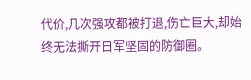代价,几次强攻都被打退,伤亡巨大,却始终无法撕开日军坚固的防御圈。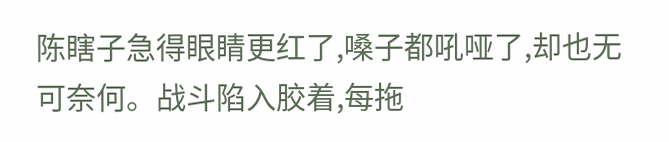陈瞎子急得眼睛更红了,嗓子都吼哑了,却也无可奈何。战斗陷入胶着,每拖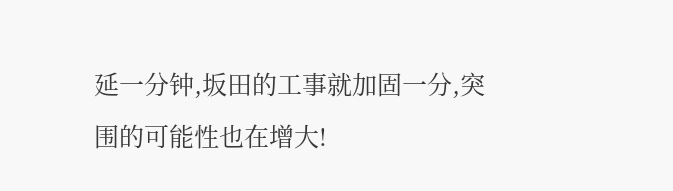延一分钟,坂田的工事就加固一分,突围的可能性也在增大!